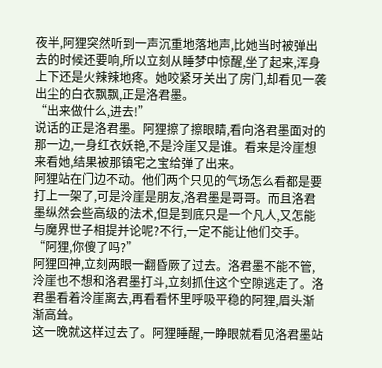夜半,阿狸突然听到一声沉重地落地声,比她当时被弹出去的时候还要响,所以立刻从睡梦中惊醒,坐了起来,浑身上下还是火辣辣地疼。她咬紧牙关出了房门,却看见一袭出尘的白衣飘飘,正是洛君墨。
“出来做什么,进去!”
说话的正是洛君墨。阿狸擦了擦眼睛,看向洛君墨面对的那一边,一身红衣妖艳,不是泠崖又是谁。看来是泠崖想来看她,结果被那镇宅之宝给弹了出来。
阿狸站在门边不动。他们两个只见的气场怎么看都是要打上一架了,可是泠崖是朋友,洛君墨是哥哥。而且洛君墨纵然会些高级的法术,但是到底只是一个凡人,又怎能与魔界世子相提并论呢?不行,一定不能让他们交手。
“阿狸,你傻了吗?”
阿狸回神,立刻两眼一翻昏厥了过去。洛君墨不能不管,泠崖也不想和洛君墨打斗,立刻抓住这个空隙逃走了。洛君墨看着泠崖离去,再看看怀里呼吸平稳的阿狸,眉头渐渐高耸。
这一晚就这样过去了。阿狸睡醒,一睁眼就看见洛君墨站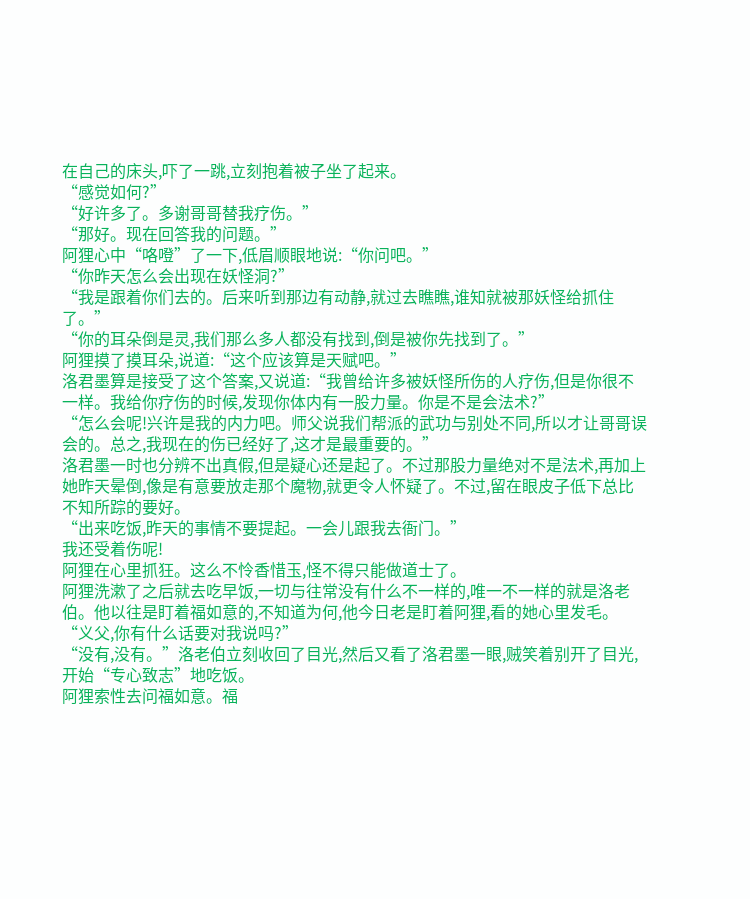在自己的床头,吓了一跳,立刻抱着被子坐了起来。
“感觉如何?”
“好许多了。多谢哥哥替我疗伤。”
“那好。现在回答我的问题。”
阿狸心中“咯噔”了一下,低眉顺眼地说:“你问吧。”
“你昨天怎么会出现在妖怪洞?”
“我是跟着你们去的。后来听到那边有动静,就过去瞧瞧,谁知就被那妖怪给抓住了。”
“你的耳朵倒是灵,我们那么多人都没有找到,倒是被你先找到了。”
阿狸摸了摸耳朵,说道:“这个应该算是天赋吧。”
洛君墨算是接受了这个答案,又说道:“我曾给许多被妖怪所伤的人疗伤,但是你很不一样。我给你疗伤的时候,发现你体内有一股力量。你是不是会法术?”
“怎么会呢!兴许是我的内力吧。师父说我们帮派的武功与别处不同,所以才让哥哥误会的。总之,我现在的伤已经好了,这才是最重要的。”
洛君墨一时也分辨不出真假,但是疑心还是起了。不过那股力量绝对不是法术,再加上她昨天晕倒,像是有意要放走那个魔物,就更令人怀疑了。不过,留在眼皮子低下总比不知所踪的要好。
“出来吃饭,昨天的事情不要提起。一会儿跟我去衙门。”
我还受着伤呢!
阿狸在心里抓狂。这么不怜香惜玉,怪不得只能做道士了。
阿狸洗漱了之后就去吃早饭,一切与往常没有什么不一样的,唯一不一样的就是洛老伯。他以往是盯着福如意的,不知道为何,他今日老是盯着阿狸,看的她心里发毛。
“义父,你有什么话要对我说吗?”
“没有,没有。”洛老伯立刻收回了目光,然后又看了洛君墨一眼,贼笑着别开了目光,开始“专心致志”地吃饭。
阿狸索性去问福如意。福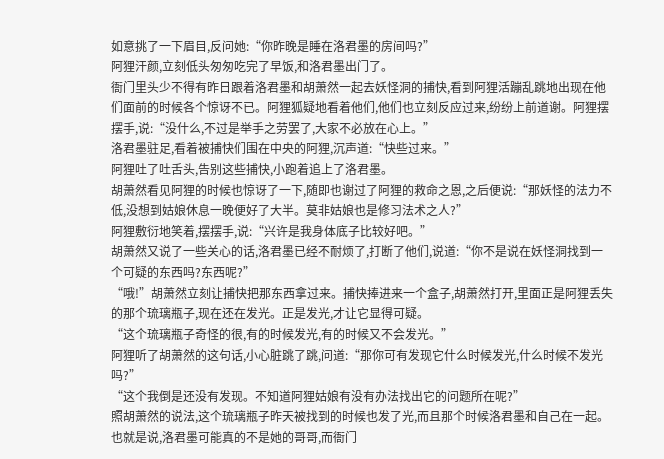如意挑了一下眉目,反问她:“你昨晚是睡在洛君墨的房间吗?”
阿狸汗颜,立刻低头匆匆吃完了早饭,和洛君墨出门了。
衙门里头少不得有昨日跟着洛君墨和胡萧然一起去妖怪洞的捕快,看到阿狸活蹦乱跳地出现在他们面前的时候各个惊讶不已。阿狸狐疑地看着他们,他们也立刻反应过来,纷纷上前道谢。阿狸摆摆手,说:“没什么,不过是举手之劳罢了,大家不必放在心上。”
洛君墨驻足,看着被捕快们围在中央的阿狸,沉声道:“快些过来。”
阿狸吐了吐舌头,告别这些捕快,小跑着追上了洛君墨。
胡萧然看见阿狸的时候也惊讶了一下,随即也谢过了阿狸的救命之恩,之后便说:“那妖怪的法力不低,没想到姑娘休息一晚便好了大半。莫非姑娘也是修习法术之人?”
阿狸敷衍地笑着,摆摆手,说:“兴许是我身体底子比较好吧。”
胡萧然又说了一些关心的话,洛君墨已经不耐烦了,打断了他们,说道:“你不是说在妖怪洞找到一个可疑的东西吗?东西呢?”
“哦!”胡萧然立刻让捕快把那东西拿过来。捕快捧进来一个盒子,胡萧然打开,里面正是阿狸丢失的那个琉璃瓶子,现在还在发光。正是发光,才让它显得可疑。
“这个琉璃瓶子奇怪的很,有的时候发光,有的时候又不会发光。”
阿狸听了胡萧然的这句话,小心脏跳了跳,问道:“那你可有发现它什么时候发光,什么时候不发光吗?”
“这个我倒是还没有发现。不知道阿狸姑娘有没有办法找出它的问题所在呢?”
照胡萧然的说法,这个琉璃瓶子昨天被找到的时候也发了光,而且那个时候洛君墨和自己在一起。也就是说,洛君墨可能真的不是她的哥哥,而衙门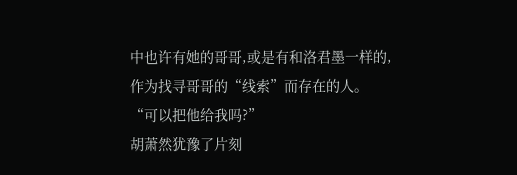中也许有她的哥哥,或是有和洛君墨一样的,作为找寻哥哥的“线索”而存在的人。
“可以把他给我吗?”
胡萧然犹豫了片刻